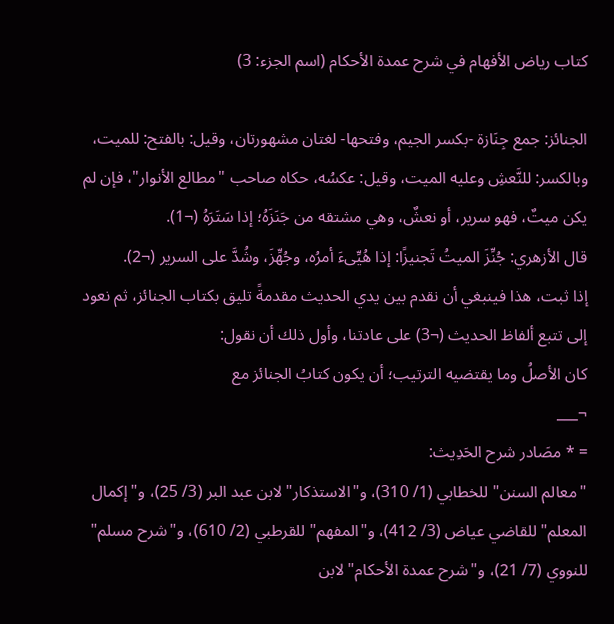كتاب رياض الأفهام في شرح عمدة الأحكام (اسم الجزء: 3)

الجنائز: جمع جِنَازة -بكسر الجيم، وفتحها- لغتان مشهورتان، وقيل: بالفتح: للميت، وبالكسر: للنَّعشِ وعليه الميت، وقيل: عكسُه، حكاه صاحب "مطالع الأنوار"، فإن لم يكن ميتٌ، فهو سرير، أو نعشٌ، وهي مشتقه من جَنَزَهُ؛ إذا سَتَرَهُ (¬1).
قال الأزهري: جُنِّزَ الميتُ تَجنيزًا: إذا هُيِّىءَ أمرُه، وجُهِّزَ، وشُدَّ على السرير (¬2).
إذا ثبت، هذا فينبغي أن نقدم بين يدي الحديث مقدمةً تليق بكتاب الجنائز، ثم نعود إلى تتبع ألفاظ الحديث (¬3) على عادتنا، وأول ذلك أن نقول:
كان الأصلُ وما يقتضيه الترتيب؛ أن يكون كتابُ الجنائز مع
¬___
= * مصَادر شرح الحَدِيث:
"معالم السنن" للخطابي (1/ 310)، و"الاستذكار" لابن عبد البر (3/ 25)، و"إكمال المعلم" للقاضي عياض (3/ 412)، و"المفهم" للقرطبي (2/ 610)، و"شرح مسلم" للنووي (7/ 21)، و"شرح عمدة الأحكام" لابن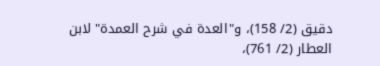دقيق (2/ 158)، و"العدة في شرح العمدة" لابن العطار (2/ 761)،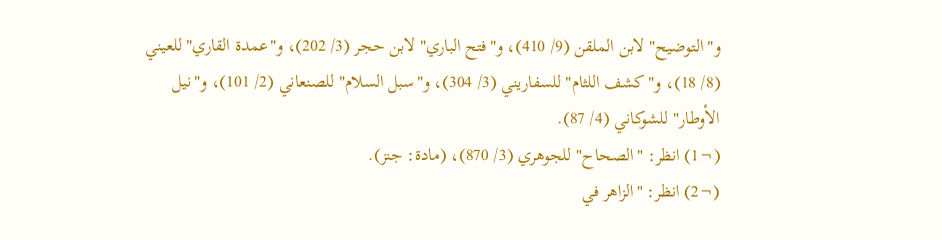و"التوضيح" لابن الملقن (9/ 410)، و"فتح الباري" لابن حجر (3/ 202)، و"عمدة القاري" للعيني (8/ 18)، و"كشف اللثام" للسفاريني (3/ 304)، و"سبل السلام" للصنعاني (2/ 101)، و"نيل الأوطار" للشوكاني (4/ 87).
(¬1) انظر: "الصحاح" للجوهري (3/ 870)، (مادة: جنز).
(¬2) انظر: "الزاهر في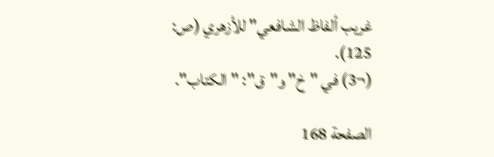غريب ألفاظ الشافعي" للأزهري (ص: 125).
(¬3) في "خ" و"ق": "الكتاب".

الصفحة 168